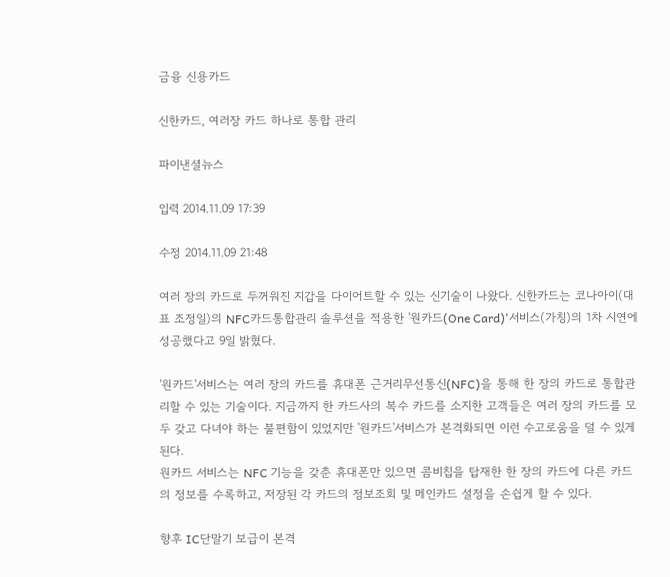금융 신용카드

신한카드, 여러장 카드 하나로 통합 관리

파이낸셜뉴스

입력 2014.11.09 17:39

수정 2014.11.09 21:48

여러 장의 카드로 두꺼워진 지갑을 다이어트할 수 있는 신기술이 나왔다. 신한카드는 코나아이(대표 조정일)의 NFC카드통합관리 솔루션을 적용한 '원카드(One Card)'서비스(가칭)의 1차 시연에 성공했다고 9일 밝혔다.

'원카드'서비스는 여러 장의 카드를 휴대폰 근거리무선통신(NFC)을 통해 한 장의 카드로 통합관리할 수 있는 기술이다. 지금까지 한 카드사의 복수 카드를 소지한 고객들은 여러 장의 카드를 모두 갖고 다녀야 하는 불편함이 있었지만 '원카드'서비스가 본격화되면 이런 수고로움을 덜 수 있게 된다.
원카드 서비스는 NFC 기능을 갖춘 휴대폰만 있으면 콤비칩을 탑재한 한 장의 카드에 다른 카드의 정보를 수록하고, 저장된 각 카드의 정보조회 및 메인카드 설정을 손쉽게 할 수 있다.

향후 IC단말기 보급이 본격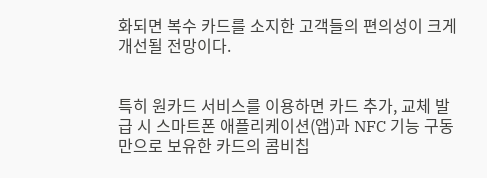화되면 복수 카드를 소지한 고객들의 편의성이 크게 개선될 전망이다.


특히 원카드 서비스를 이용하면 카드 추가, 교체 발급 시 스마트폰 애플리케이션(앱)과 NFC 기능 구동만으로 보유한 카드의 콤비칩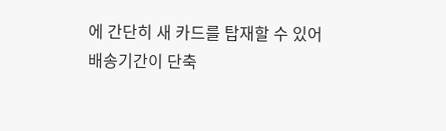에 간단히 새 카드를 탑재할 수 있어 배송기간이 단축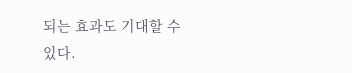되는 효과도 기대할 수 있다.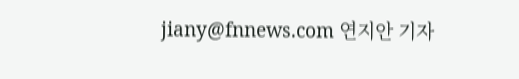jiany@fnnews.com 연지안 기자